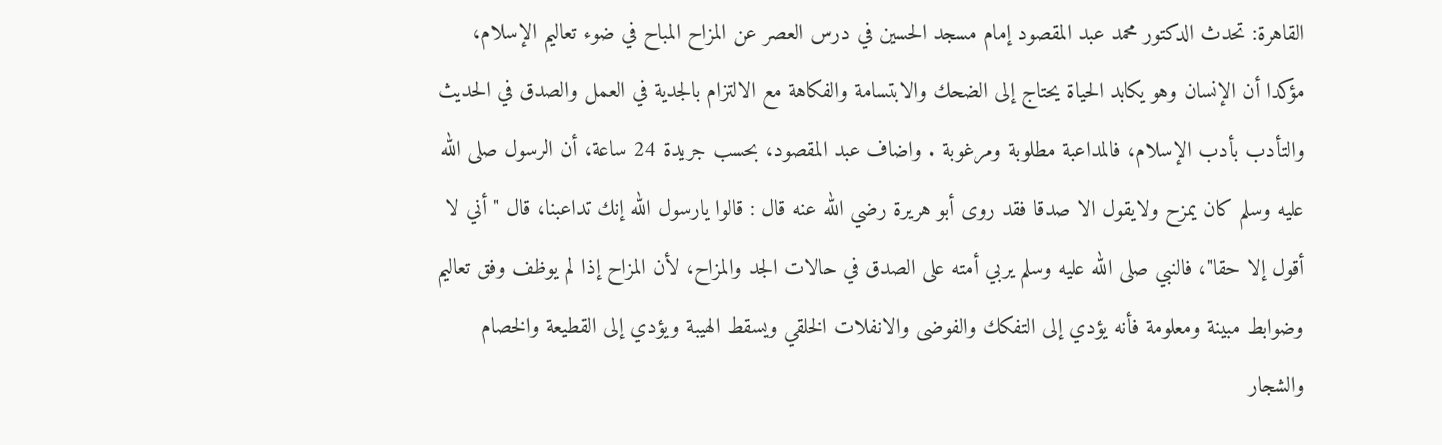القاهرة: تحدث الدكتور محمد عبد المقصود إمام مسجد الحسين في درس العصر عن المزاح المباح في ضوء تعاليم الإسلام، مؤكدا أن الإنسان وهو يكابد الحياة يحتاج إلى الضحك والابتسامة والفكاهة مع الالتزام بالجدية في العمل والصدق في الحديث والتأدب بأدب الإسلام، فالمداعبة مطلوبة ومرغوبة . واضاف عبد المقصود، بحسب جريدة 24 ساعة، أن الرسول صلى الله عليه وسلم كان يمزح ولايقول الا صدقا فقد روى أبو هريرة رضي الله عنه قال : قالوا يارسول الله إنك تداعبنا، قال " أني لا أقول إلا حقا"، فالنبي صلى الله عليه وسلم يربي أمته على الصدق في حالات الجد والمزاح، لأن المزاح إذا لم يوظف وفق تعاليم وضوابط مبينة ومعلومة فأنه يؤدي إلى التفكك والفوضى والانفلات الخلقي ويسقط الهيبة ويؤدي إلى القطيعة والخصام والشجار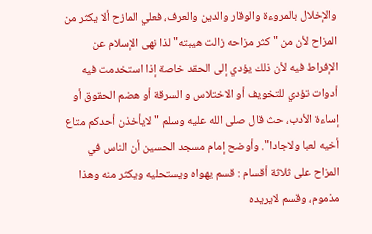والإخلال بالمروءة والوقار والدين والعرف، فعلي المازح ألا يكثر من المزاح لأن من " كثر مزاحه زالت هيبته" لذا نهى الإسلام عن الإفراط فيه لأن ذلك يؤدي إلى الحقد خاصة إذا استخدمت فيه أدوات تؤدي للتخويف أو الاختلاس و السرقة أو هضم الحقوق أو إساءة الأدب، حث قال صلى الله عليه وسلم " لايأخذن أحدكم متاع أخيه لعبا ولاجادا". وأوضح إمام مسجد الحسين أن الناس في المزاح على ثلاثة أقسام : قسم يهواه ويستحليه ويكثر منه وهذا مذموم، وقسم لايريده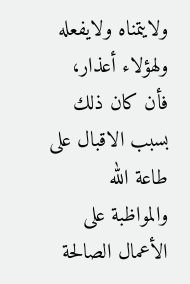ولايتمناه ولايفعله ولهؤلاء أعذار، فأن كان ذلك بسبب الاقبال على طاعة الله والمواظبة على الأعمال الصالحة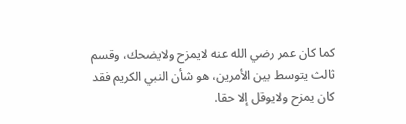كما كان عمر رضي الله عنه لايمزح ولايضحك، وقسم ثالث يتوسط بين الأمرين، هو شأن النبي الكريم فقد كان يمزح ولايوقل إلا حقا.